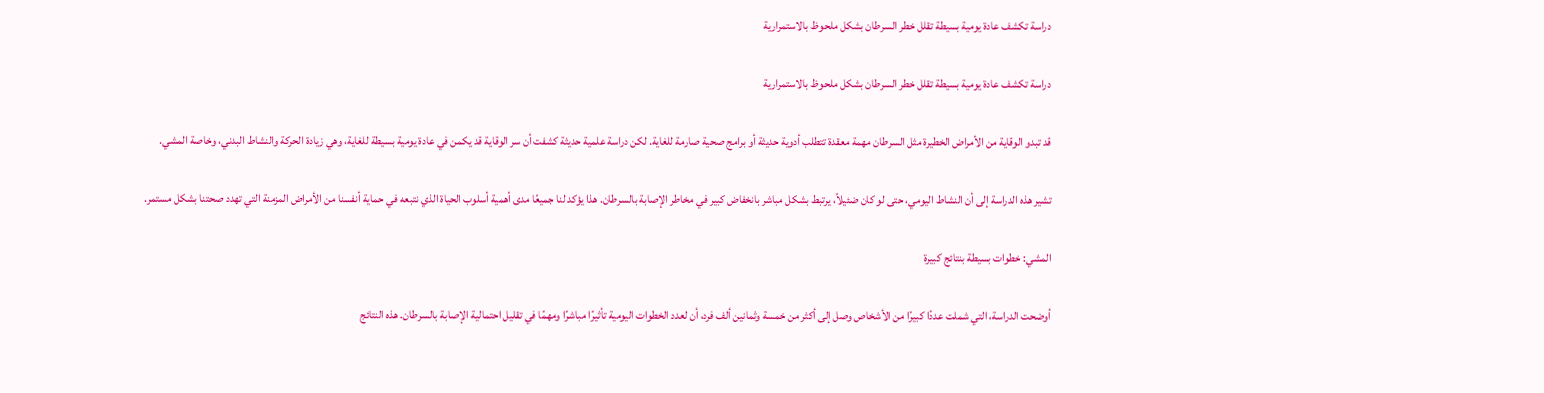دراسة تكشف عادة يومية بسيطة تقلل خطر السرطان بشكل ملحوظ بالاستمرارية

دراسة تكشف عادة يومية بسيطة تقلل خطر السرطان بشكل ملحوظ بالاستمرارية

قد تبدو الوقاية من الأمراض الخطيرة مثل السرطان مهمة معقدة تتطلب أدوية حديثة أو برامج صحية صارمة للغاية. لكن دراسة علمية حديثة كشفت أن سر الوقاية قد يكمن في عادة يومية بسيطة للغاية، وهي زيادة الحركة والنشاط البدني، وخاصة المشي.

تشير هذه الدراسة إلى أن النشاط اليومي، حتى لو كان ضئيلاً، يرتبط بشكل مباشر بانخفاض كبير في مخاطر الإصابة بالسرطان. هذا يؤكد لنا جميعًا مدى أهمية أسلوب الحياة الذي نتبعه في حماية أنفسنا من الأمراض المزمنة التي تهدد صحتنا بشكل مستمر.

المشي: خطوات بسيطة بنتائج كبيرة

أوضحت الدراسة، التي شملت عددًا كبيرًا من الأشخاص وصل إلى أكثر من خمسة وثمانين ألف فرد، أن لعدد الخطوات اليومية تأثيرًا مباشرًا ومهمًا في تقليل احتمالية الإصابة بالسرطان. هذه النتائج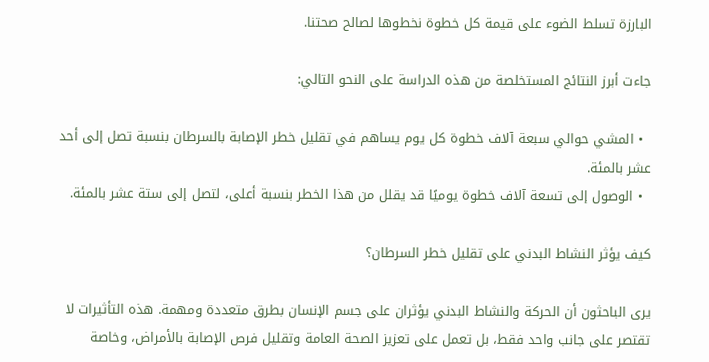البارزة تسلط الضوء على قيمة كل خطوة نخطوها لصالح صحتنا.

جاءت أبرز النتائج المستخلصة من هذه الدراسة على النحو التالي:

  • المشي حوالي سبعة آلاف خطوة كل يوم يساهم في تقليل خطر الإصابة بالسرطان بنسبة تصل إلى أحد عشر بالمئة.
  • الوصول إلى تسعة آلاف خطوة يوميًا قد يقلل من هذا الخطر بنسبة أعلى، لتصل إلى ستة عشر بالمئة.

كيف يؤثر النشاط البدني على تقليل خطر السرطان؟

يرى الباحثون أن الحركة والنشاط البدني يؤثران على جسم الإنسان بطرق متعددة ومهمة. هذه التأثيرات لا تقتصر على جانب واحد فقط، بل تعمل على تعزيز الصحة العامة وتقليل فرص الإصابة بالأمراض، وخاصة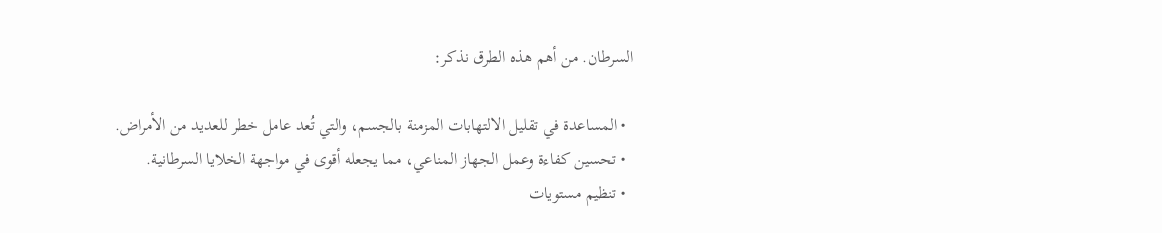السرطان. من أهم هذه الطرق نذكر:

  • المساعدة في تقليل الالتهابات المزمنة بالجسم، والتي تُعد عامل خطر للعديد من الأمراض.
  • تحسين كفاءة وعمل الجهاز المناعي، مما يجعله أقوى في مواجهة الخلايا السرطانية.
  • تنظيم مستويات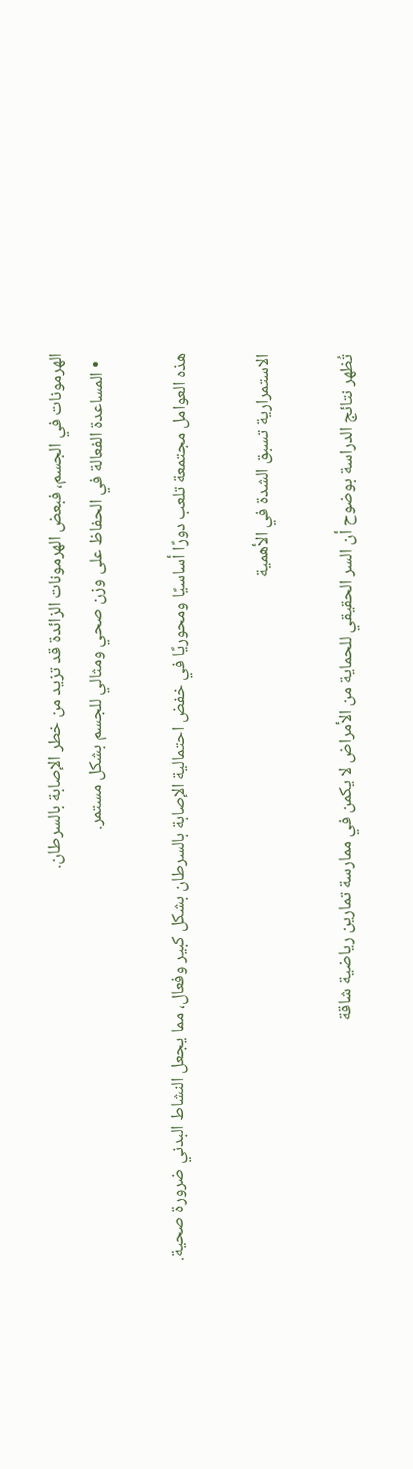الهرمونات في الجسم، فبعض الهرمونات الزائدة قد تزيد من خطر الإصابة بالسرطان.
  • المساعدة الفعالة في الحفاظ على وزن صحي ومثالي للجسم بشكل مستمر.

هذه العوامل مجتمعة تلعب دورًا أساسيًا ومحوريًا في خفض احتمالية الإصابة بالسرطان بشكل كبير وفعال، مما يجعل النشاط البدني ضرورة صحية.

الاستمرارية تسبق الشدة في الأهمية

تُظهر نتائج الدراسة بوضوح أن السر الحقيقي للحماية من الأمراض لا يكمن في ممارسة تمارين رياضية شاقة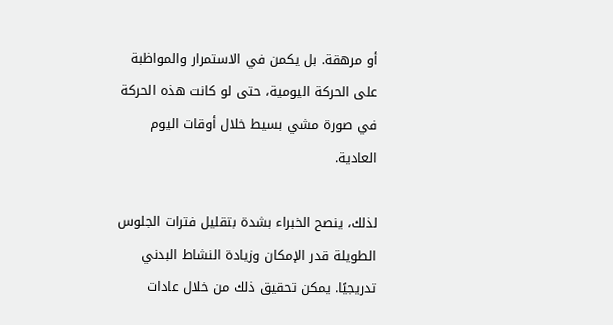أو مرهقة. بل يكمن في الاستمرار والمواظبة على الحركة اليومية، حتى لو كانت هذه الحركة في صورة مشي بسيط خلال أوقات اليوم العادية.

لذلك، ينصح الخبراء بشدة بتقليل فترات الجلوس الطويلة قدر الإمكان وزيادة النشاط البدني تدريجيًا. يمكن تحقيق ذلك من خلال عادات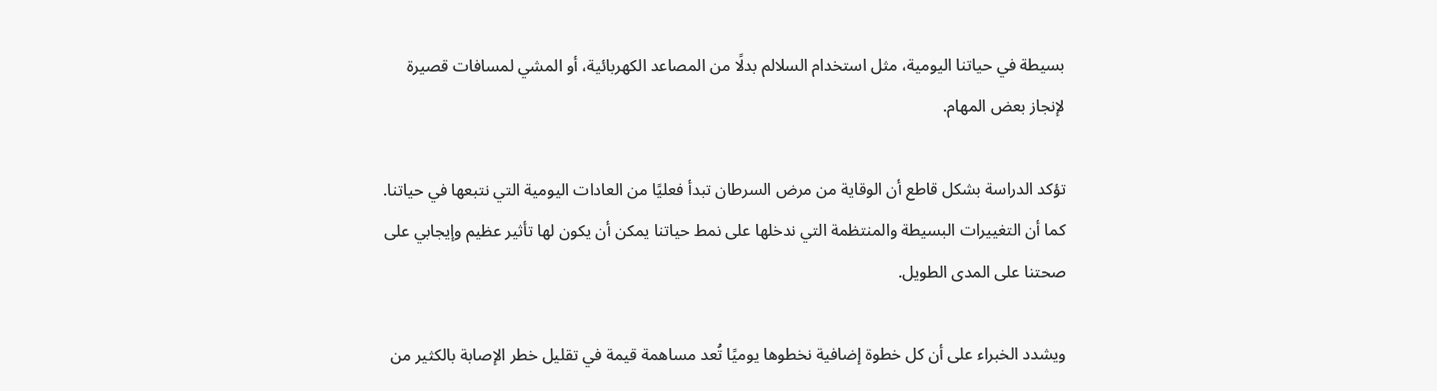بسيطة في حياتنا اليومية، مثل استخدام السلالم بدلًا من المصاعد الكهربائية، أو المشي لمسافات قصيرة لإنجاز بعض المهام.

تؤكد الدراسة بشكل قاطع أن الوقاية من مرض السرطان تبدأ فعليًا من العادات اليومية التي نتبعها في حياتنا. كما أن التغييرات البسيطة والمنتظمة التي ندخلها على نمط حياتنا يمكن أن يكون لها تأثير عظيم وإيجابي على صحتنا على المدى الطويل.

ويشدد الخبراء على أن كل خطوة إضافية نخطوها يوميًا تُعد مساهمة قيمة في تقليل خطر الإصابة بالكثير من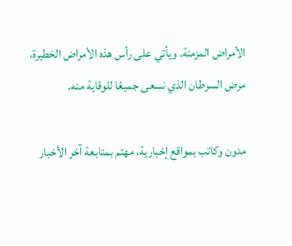الأمراض المزمنة. ويأتي على رأس هذه الأمراض الخطيرة، مرض السرطان الذي نسعى جميعًا للوقاية منه.

مدون وكاتب بمواقع إخبارية، مهتم بمتابعة آخر الأخبار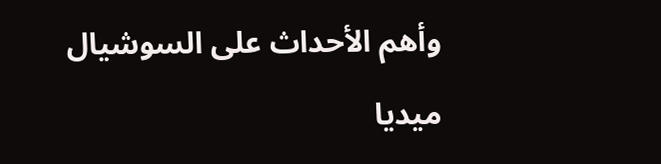وأهم الأحداث على السوشيال ميديا